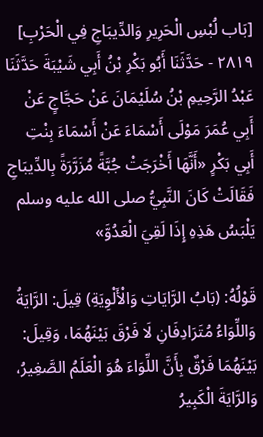[بَاب لُبْسِ الْحَرِيرِ وَالدِّيبَاجِ فِي الْحَرْبِ]
٢٨١٩ - حَدَّثَنَا أَبُو بَكْرِ بْنُ أَبِي شَيْبَةَ حَدَّثَنَا عَبْدُ الرَّحِيمِ بْنُ سُلَيْمَانَ عَنْ حَجَّاجٍ عَنْ أَبِي عُمَرَ مَوْلَى أَسْمَاءَ عَنْ أَسْمَاءَ بِنْتِ أَبِي بَكْرٍ «أَنَّهَا أَخْرَجَتْ جُبَّةً مُزَرَّرَةً بِالدِّيبَاجِ فَقَالَتْ كَانَ النَّبِيُّ صلى الله عليه وسلم يَلْبَسُ هَذِهِ إِذَا لَقِيَ الْعَدُوَّ»

قَوْلُهُ: (بَابُ الرَّايَاتِ وَالْأَلْوِيَةِ) قِيلَ: الرَّايَةُ وَاللِّوَاءُ مُتَرَادِفَانِ لَا فَرْقَ بَيْنَهُمَا، وَقِيلَ: بَيْنَهُمَا فَرْقٌ بِأَنَّ اللِّوَاءَ هُوَ الْعَلَمُ الصَّغِيرُ، وَالرَّايَةَ الْكَبِيرُ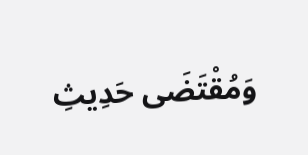وَمُقْتَضَى حَدِيثِ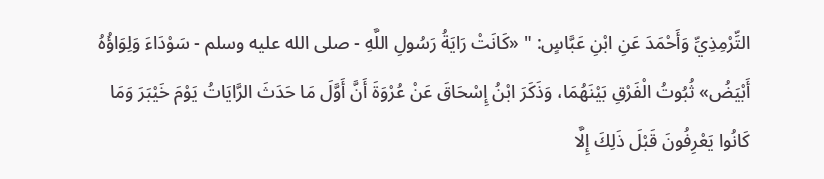التِّرْمِذِيِّ وَأَحْمَدَ عَنِ ابْنِ عَبَّاسٍ: " «كَانَتْ رَايَةُ رَسُولِ اللَّهِ - صلى الله عليه وسلم - سَوْدَاءَ وَلِوَاؤُهُ أَبْيَضُ» ثُبُوتُ الْفَرْقِ بَيْنَهُمَا، وَذَكَرَ ابْنُ إِسْحَاقَ عَنْ عُرْوَةَ أَنَّ أَوَّلَ مَا حَدَثَ الرَّايَاتُ يَوْمَ خَيْبَرَ وَمَا كَانُوا يَعْرِفُونَ قَبْلَ ذَلِكَ إِلَّا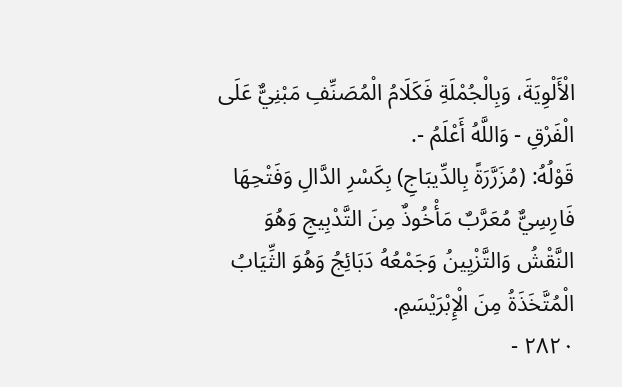الْأَلْوِيَةَ، وَبِالْجُمْلَةِ فَكَلَامُ الْمُصَنِّفِ مَبْنِيٌّ عَلَى الْفَرْقِ - وَاللَّهُ أَعْلَمُ -.
قَوْلُهُ: (مُزَرَّرَةً بِالدِّيبَاجِ) بِكَسْرِ الدَّالِ وَفَتْحِهَا فَارِسِيٌّ مُعَرَّبٌ مَأْخُوذٌ مِنَ التَّدْبِيجِ وَهُوَ
النَّقْشُ وَالتَّزْيِينُ وَجَمْعُهُ دَبَائِجُ وَهُوَ الثِّيَابُ الْمُتَّخَذَةُ مِنَ الْإِبْرَيْسَمِ.
٢٨٢٠ -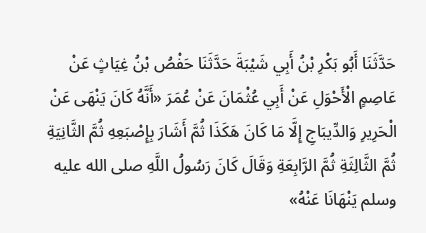حَدَّثَنَا أَبُو بَكْرِ بْنُ أَبِي شَيْبَةَ حَدَّثَنَا حَفْصُ بْنُ غِيَاثٍ عَنْ عَاصِمٍ الْأَحْوَلِ عَنْ أَبِي عُثْمَانَ عَنْ عُمَرَ «أَنَّهُ كَانَ يَنْهَى عَنْ الْحَرِيرِ وَالدِّيبَاجِ إِلَّا مَا كَانَ هَكَذَا ثُمَّ أَشَارَ بِإِصْبَعِهِ ثُمَّ الثَّانِيَةِ ثُمَّ الثَّالِثَةِ ثُمَّ الرَّابِعَةِ وَقَالَ كَانَ رَسُولُ اللَّهِ صلى الله عليه وسلم يَنْهَانَا عَنْهُ»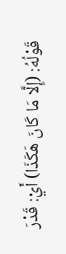قَوْلُهُ: (إِلَّا مَا كَانَ هَكَذَا) أَيْ: قَدْرَ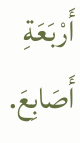أَرْبَعَةِ أَصَابِعَ.